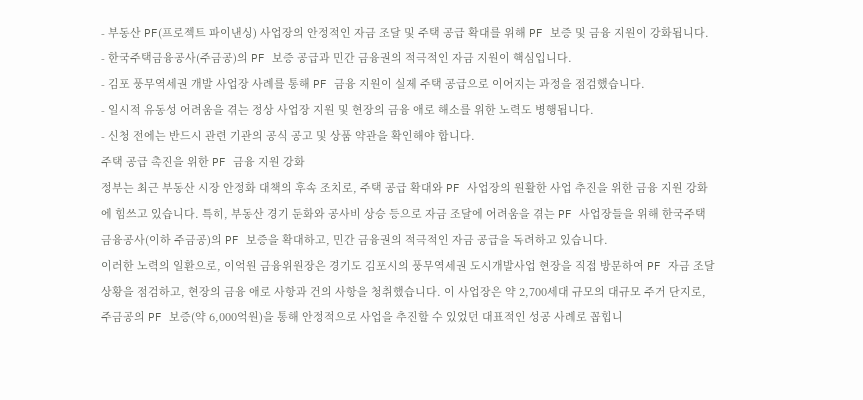- 부동산 PF(프로젝트 파이낸싱) 사업장의 안정적인 자금 조달 및 주택 공급 확대를 위해 PF 보증 및 금융 지원이 강화됩니다.
- 한국주택금융공사(주금공)의 PF 보증 공급과 민간 금융권의 적극적인 자금 지원이 핵심입니다.
- 김포 풍무역세권 개발 사업장 사례를 통해 PF 금융 지원이 실제 주택 공급으로 이어지는 과정을 점검했습니다.
- 일시적 유동성 어려움을 겪는 정상 사업장 지원 및 현장의 금융 애로 해소를 위한 노력도 병행됩니다.
- 신청 전에는 반드시 관련 기관의 공식 공고 및 상품 약관을 확인해야 합니다.
주택 공급 촉진을 위한 PF 금융 지원 강화
정부는 최근 부동산 시장 안정화 대책의 후속 조치로, 주택 공급 확대와 PF 사업장의 원활한 사업 추진을 위한 금융 지원 강화에 힘쓰고 있습니다. 특히, 부동산 경기 둔화와 공사비 상승 등으로 자금 조달에 어려움을 겪는 PF 사업장들을 위해 한국주택금융공사(이하 주금공)의 PF 보증을 확대하고, 민간 금융권의 적극적인 자금 공급을 독려하고 있습니다.
이러한 노력의 일환으로, 이억원 금융위원장은 경기도 김포시의 풍무역세권 도시개발사업 현장을 직접 방문하여 PF 자금 조달 상황을 점검하고, 현장의 금융 애로 사항과 건의 사항을 청취했습니다. 이 사업장은 약 2,700세대 규모의 대규모 주거 단지로, 주금공의 PF 보증(약 6,000억원)을 통해 안정적으로 사업을 추진할 수 있었던 대표적인 성공 사례로 꼽힙니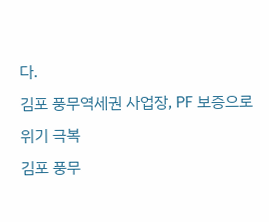다.
김포 풍무역세권 사업장, PF 보증으로 위기 극복
김포 풍무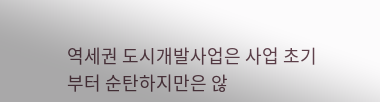역세권 도시개발사업은 사업 초기부터 순탄하지만은 않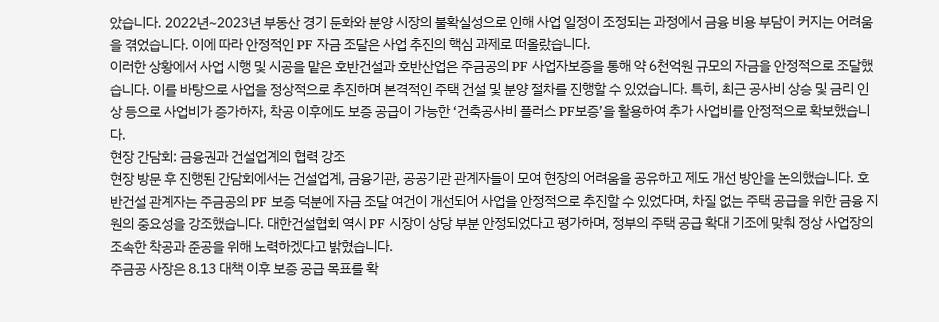았습니다. 2022년~2023년 부동산 경기 둔화와 분양 시장의 불확실성으로 인해 사업 일정이 조정되는 과정에서 금융 비용 부담이 커지는 어려움을 겪었습니다. 이에 따라 안정적인 PF 자금 조달은 사업 추진의 핵심 과제로 떠올랐습니다.
이러한 상황에서 사업 시행 및 시공을 맡은 호반건설과 호반산업은 주금공의 PF 사업자보증을 통해 약 6천억원 규모의 자금을 안정적으로 조달했습니다. 이를 바탕으로 사업을 정상적으로 추진하며 본격적인 주택 건설 및 분양 절차를 진행할 수 있었습니다. 특히, 최근 공사비 상승 및 금리 인상 등으로 사업비가 증가하자, 착공 이후에도 보증 공급이 가능한 ‘건축공사비 플러스 PF보증’을 활용하여 추가 사업비를 안정적으로 확보했습니다.
현장 간담회: 금융권과 건설업계의 협력 강조
현장 방문 후 진행된 간담회에서는 건설업계, 금융기관, 공공기관 관계자들이 모여 현장의 어려움을 공유하고 제도 개선 방안을 논의했습니다. 호반건설 관계자는 주금공의 PF 보증 덕분에 자금 조달 여건이 개선되어 사업을 안정적으로 추진할 수 있었다며, 차질 없는 주택 공급을 위한 금융 지원의 중요성을 강조했습니다. 대한건설협회 역시 PF 시장이 상당 부분 안정되었다고 평가하며, 정부의 주택 공급 확대 기조에 맞춰 정상 사업장의 조속한 착공과 준공을 위해 노력하겠다고 밝혔습니다.
주금공 사장은 8.13 대책 이후 보증 공급 목표를 확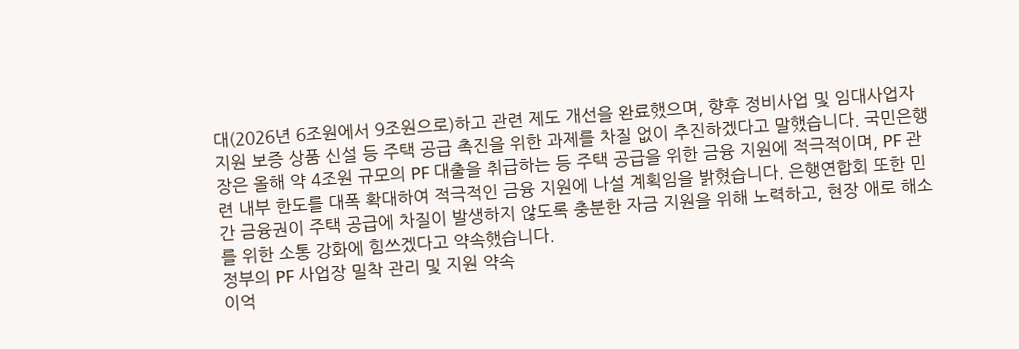대(2026년 6조원에서 9조원으로)하고 관련 제도 개선을 완료했으며, 향후 정비사업 및 임대사업자 지원 보증 상품 신설 등 주택 공급 촉진을 위한 과제를 차질 없이 추진하겠다고 말했습니다. 국민은행장은 올해 약 4조원 규모의 PF 대출을 취급하는 등 주택 공급을 위한 금융 지원에 적극적이며, PF 관련 내부 한도를 대폭 확대하여 적극적인 금융 지원에 나설 계획임을 밝혔습니다. 은행연합회 또한 민간 금융권이 주택 공급에 차질이 발생하지 않도록 충분한 자금 지원을 위해 노력하고, 현장 애로 해소를 위한 소통 강화에 힘쓰겠다고 약속했습니다.
정부의 PF 사업장 밀착 관리 및 지원 약속
이억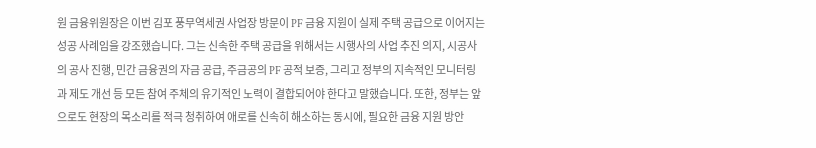원 금융위원장은 이번 김포 풍무역세권 사업장 방문이 PF 금융 지원이 실제 주택 공급으로 이어지는 성공 사례임을 강조했습니다. 그는 신속한 주택 공급을 위해서는 시행사의 사업 추진 의지, 시공사의 공사 진행, 민간 금융권의 자금 공급, 주금공의 PF 공적 보증, 그리고 정부의 지속적인 모니터링과 제도 개선 등 모든 참여 주체의 유기적인 노력이 결합되어야 한다고 말했습니다. 또한, 정부는 앞으로도 현장의 목소리를 적극 청취하여 애로를 신속히 해소하는 동시에, 필요한 금융 지원 방안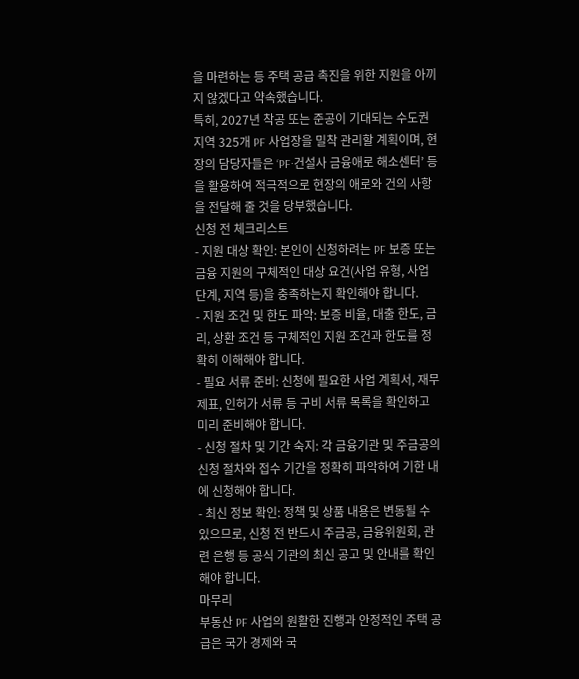을 마련하는 등 주택 공급 촉진을 위한 지원을 아끼지 않겠다고 약속했습니다.
특히, 2027년 착공 또는 준공이 기대되는 수도권 지역 325개 PF 사업장을 밀착 관리할 계획이며, 현장의 담당자들은 ‘PF·건설사 금융애로 해소센터’ 등을 활용하여 적극적으로 현장의 애로와 건의 사항을 전달해 줄 것을 당부했습니다.
신청 전 체크리스트
- 지원 대상 확인: 본인이 신청하려는 PF 보증 또는 금융 지원의 구체적인 대상 요건(사업 유형, 사업 단계, 지역 등)을 충족하는지 확인해야 합니다.
- 지원 조건 및 한도 파악: 보증 비율, 대출 한도, 금리, 상환 조건 등 구체적인 지원 조건과 한도를 정확히 이해해야 합니다.
- 필요 서류 준비: 신청에 필요한 사업 계획서, 재무 제표, 인허가 서류 등 구비 서류 목록을 확인하고 미리 준비해야 합니다.
- 신청 절차 및 기간 숙지: 각 금융기관 및 주금공의 신청 절차와 접수 기간을 정확히 파악하여 기한 내에 신청해야 합니다.
- 최신 정보 확인: 정책 및 상품 내용은 변동될 수 있으므로, 신청 전 반드시 주금공, 금융위원회, 관련 은행 등 공식 기관의 최신 공고 및 안내를 확인해야 합니다.
마무리
부동산 PF 사업의 원활한 진행과 안정적인 주택 공급은 국가 경제와 국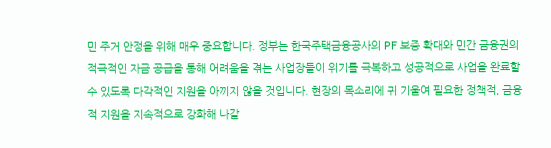민 주거 안정을 위해 매우 중요합니다. 정부는 한국주택금융공사의 PF 보증 확대와 민간 금융권의 적극적인 자금 공급을 통해 어려움을 겪는 사업장들이 위기를 극복하고 성공적으로 사업을 완료할 수 있도록 다각적인 지원을 아끼지 않을 것입니다. 현장의 목소리에 귀 기울여 필요한 정책적, 금융적 지원을 지속적으로 강화해 나갈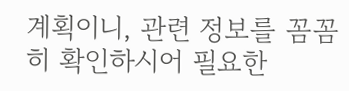계획이니, 관련 정보를 꼼꼼히 확인하시어 필요한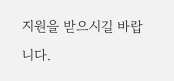지원을 받으시길 바랍니다.